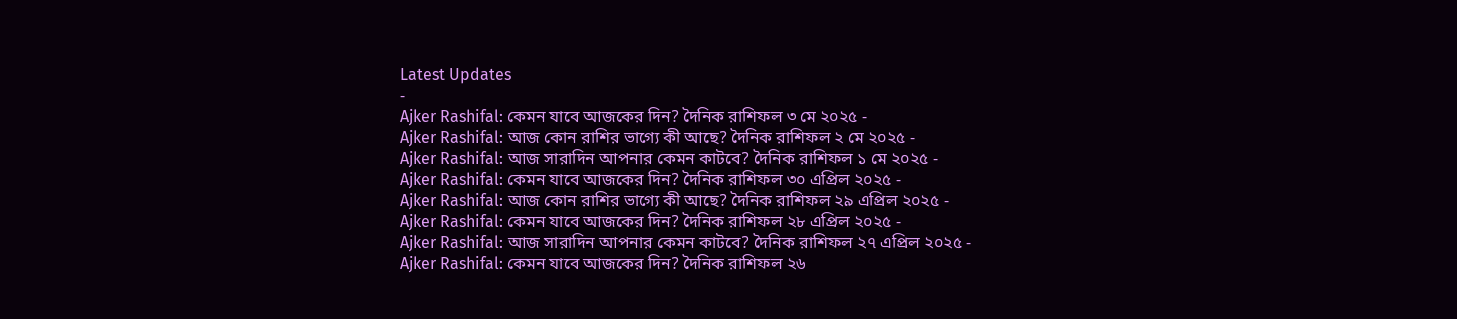Latest Updates
-
Ajker Rashifal: কেমন যাবে আজকের দিন? দৈনিক রাশিফল ৩ মে ২০২৫ -
Ajker Rashifal: আজ কোন রাশির ভাগ্যে কী আছে? দৈনিক রাশিফল ২ মে ২০২৫ -
Ajker Rashifal: আজ সারাদিন আপনার কেমন কাটবে? দৈনিক রাশিফল ১ মে ২০২৫ -
Ajker Rashifal: কেমন যাবে আজকের দিন? দৈনিক রাশিফল ৩০ এপ্রিল ২০২৫ -
Ajker Rashifal: আজ কোন রাশির ভাগ্যে কী আছে? দৈনিক রাশিফল ২৯ এপ্রিল ২০২৫ -
Ajker Rashifal: কেমন যাবে আজকের দিন? দৈনিক রাশিফল ২৮ এপ্রিল ২০২৫ -
Ajker Rashifal: আজ সারাদিন আপনার কেমন কাটবে? দৈনিক রাশিফল ২৭ এপ্রিল ২০২৫ -
Ajker Rashifal: কেমন যাবে আজকের দিন? দৈনিক রাশিফল ২৬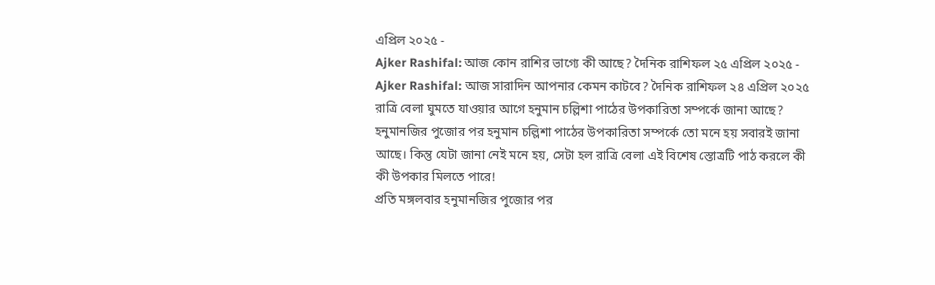এপ্রিল ২০২৫ -
Ajker Rashifal: আজ কোন রাশির ভাগ্যে কী আছে? দৈনিক রাশিফল ২৫ এপ্রিল ২০২৫ -
Ajker Rashifal: আজ সারাদিন আপনার কেমন কাটবে? দৈনিক রাশিফল ২৪ এপ্রিল ২০২৫
রাত্রি বেলা ঘুমতে যাওয়ার আগে হনুমান চল্লিশা পাঠের উপকারিতা সম্পর্কে জানা আছে?
হনুমানজির পুজোর পর হনুমান চল্লিশা পাঠের উপকারিতা সম্পর্কে তো মনে হয় সবারই জানা আছে। কিন্তু যেটা জানা নেই মনে হয়, সেটা হল রাত্রি বেলা এই বিশেষ স্তোত্রটি পাঠ করলে কী কী উপকার মিলতে পারে!
প্রতি মঙ্গলবার হনুমানজির পুজোর পর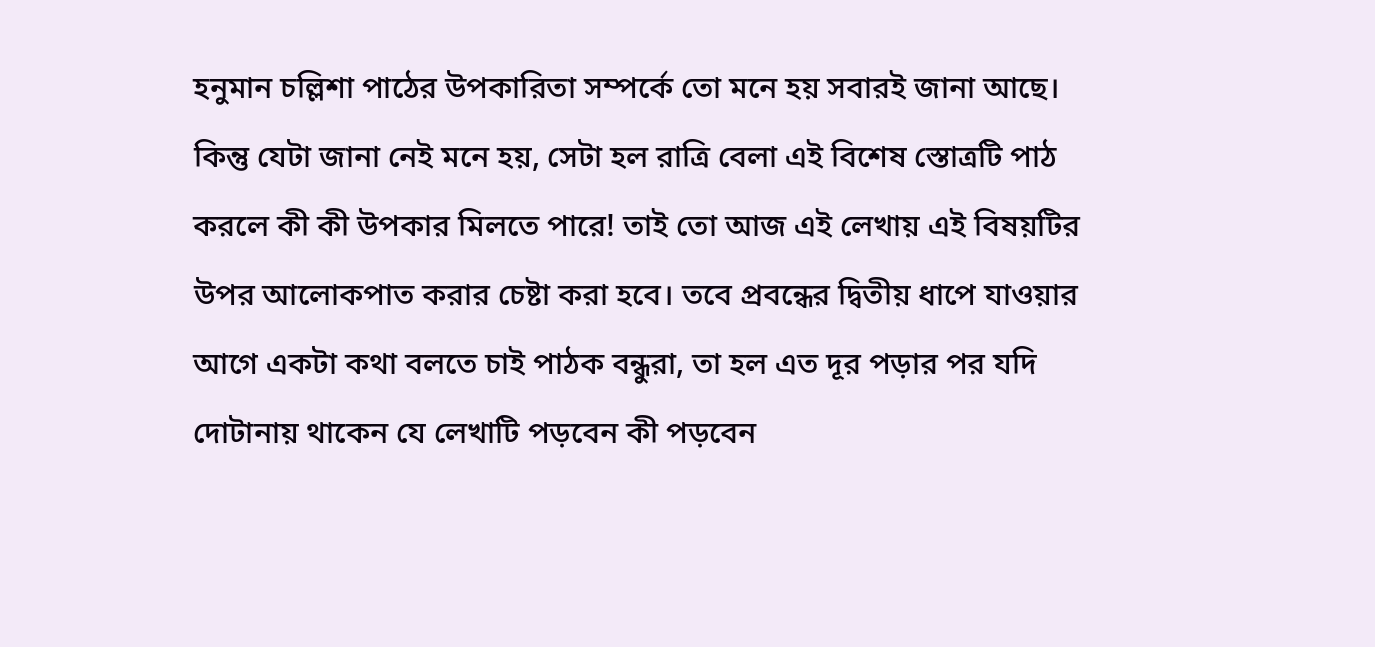হনুমান চল্লিশা পাঠের উপকারিতা সম্পর্কে তো মনে হয় সবারই জানা আছে। কিন্তু যেটা জানা নেই মনে হয়, সেটা হল রাত্রি বেলা এই বিশেষ স্তোত্রটি পাঠ করলে কী কী উপকার মিলতে পারে! তাই তো আজ এই লেখায় এই বিষয়টির উপর আলোকপাত করার চেষ্টা করা হবে। তবে প্রবন্ধের দ্বিতীয় ধাপে যাওয়ার আগে একটা কথা বলতে চাই পাঠক বন্ধুরা, তা হল এত দূর পড়ার পর যদি দোটানায় থাকেন যে লেখাটি পড়বেন কী পড়বেন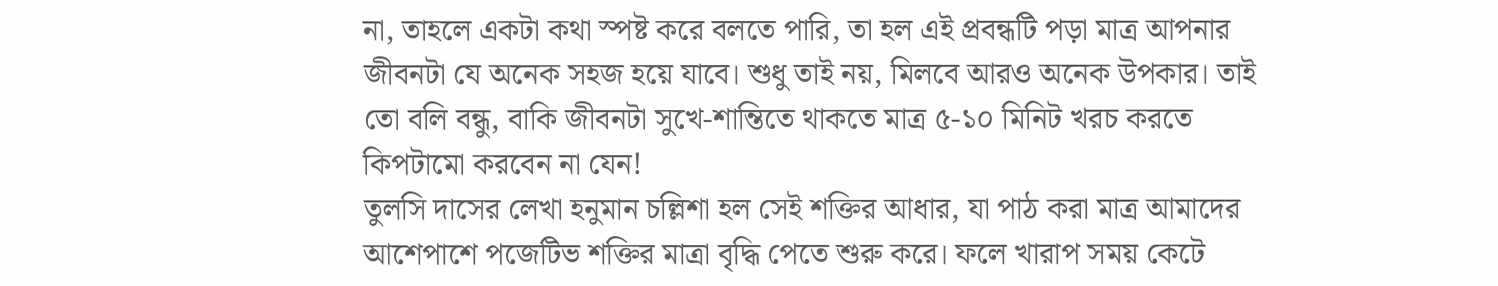না, তাহলে একটা কথা স্পষ্ট করে বলতে পারি, তা হল এই প্রবন্ধটি পড়া মাত্র আপনার জীবনটা যে অনেক সহজ হয়ে যাবে। শুধু তাই নয়, মিলবে আরও অনেক উপকার। তাই তো বলি বন্ধু, বাকি জীবনটা সুখে-শান্তিতে থাকতে মাত্র ৫-১০ মিনিট খরচ করতে কিপটামো করবেন না যেন!
তুলসি দাসের লেখা হনুমান চল্লিশা হল সেই শক্তির আধার, যা পাঠ করা মাত্র আমাদের আশেপাশে পজেটিভ শক্তির মাত্রা বৃদ্ধি পেতে শুরু করে। ফলে খারাপ সময় কেটে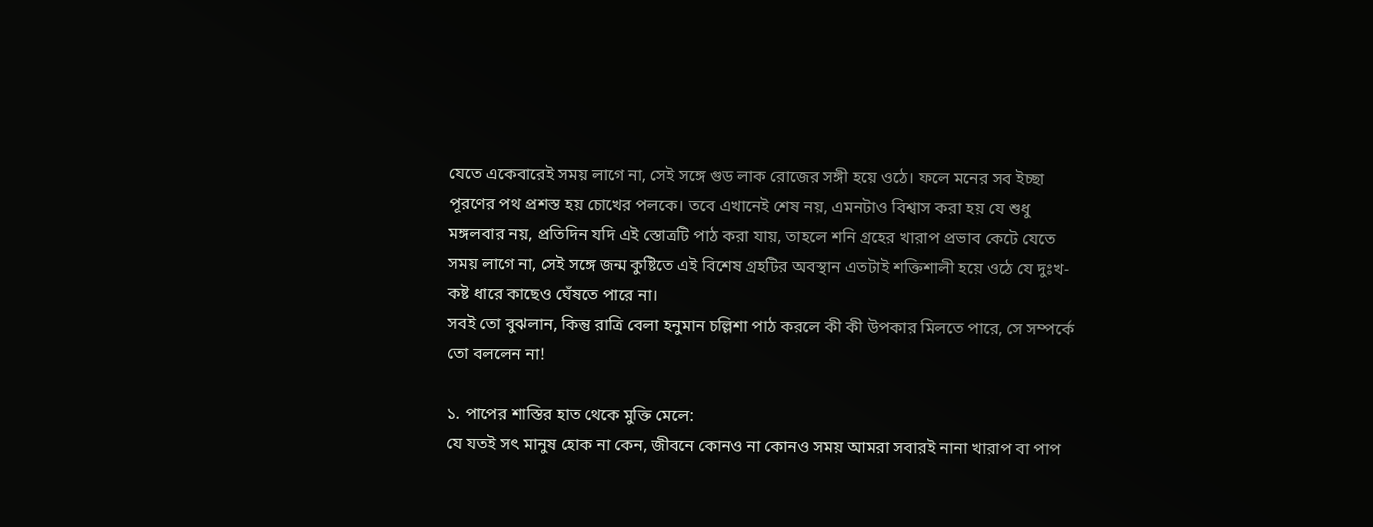যেতে একেবারেই সময় লাগে না, সেই সঙ্গে গুড লাক রোজের সঙ্গী হয়ে ওঠে। ফলে মনের সব ইচ্ছা পূরণের পথ প্রশস্ত হয় চোখের পলকে। তবে এখানেই শেষ নয়, এমনটাও বিশ্বাস করা হয় যে শুধু মঙ্গলবার নয়, প্রতিদিন যদি এই স্তোত্রটি পাঠ করা যায়, তাহলে শনি গ্রহের খারাপ প্রভাব কেটে যেতে সময় লাগে না, সেই সঙ্গে জন্ম কুষ্টিতে এই বিশেষ গ্রহটির অবস্থান এতটাই শক্তিশালী হয়ে ওঠে যে দুঃখ-কষ্ট ধারে কাছেও ঘেঁষতে পারে না।
সবই তো বুঝলান, কিন্তু রাত্রি বেলা হনুমান চল্লিশা পাঠ করলে কী কী উপকার মিলতে পারে, সে সম্পর্কে তো বললেন না!

১. পাপের শাস্তির হাত থেকে মুক্তি মেলে:
যে যতই সৎ মানুষ হোক না কেন, জীবনে কোনও না কোনও সময় আমরা সবারই নানা খারাপ বা পাপ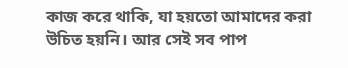কাজ করে থাকি, যা হয়তো আমাদের করা উচিত হয়নি। আর সেই সব পাপ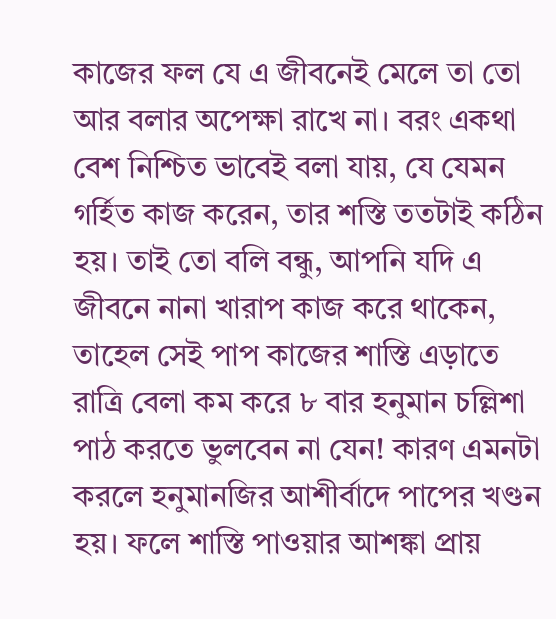কাজের ফল যে এ জীবনেই মেলে তা তো আর বলার অপেক্ষা রাখে না। বরং একথা বেশ নিশ্চিত ভাবেই বলা যায়, যে যেমন গর্হিত কাজ করেন, তার শস্তি ততটাই কঠিন হয়। তাই তো বলি বন্ধু, আপনি যদি এ জীবনে নানা খারাপ কাজ করে থাকেন, তাহেল সেই পাপ কাজের শাস্তি এড়াতে রাত্রি বেলা কম করে ৮ বার হনুমান চল্লিশা পাঠ করতে ভুলবেন না যেন! কারণ এমনটা করলে হনুমানজির আশীর্বাদে পাপের খণ্ডন হয়। ফলে শাস্তি পাওয়ার আশঙ্কা প্রায়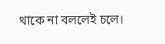থাকে না বললেই চলে।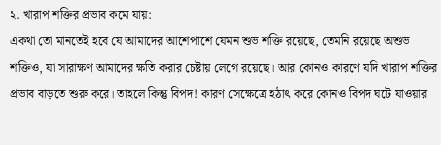২. খারাপ শক্তির প্রভাব কমে যায়:
একথা তো মানতেই হবে যে আমাদের আশেপাশে যেমন শুভ শক্তি রয়েছে, তেমনি রয়েছে অশুভ শক্তিও, যা সারাক্ষণ আমাদের ক্ষতি করার চেষ্টায় লেগে রয়েছে। আর কোনও কারণে যদি খারাপ শক্তির প্রভাব বাড়তে শুরু করে। তাহলে কিন্তু বিপদ! কারণ সেক্ষেত্রে হঠাৎ করে কোনও বিপদ ঘটে যাওয়ার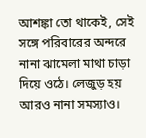আশঙ্কা তো থাকেই, সেই সঙ্গে পরিবারের অন্দরে নানা ঝামেলা মাথা চাড়া দিয়ে ওঠে। লেজুড় হয় আরও নানা সমস্যাও।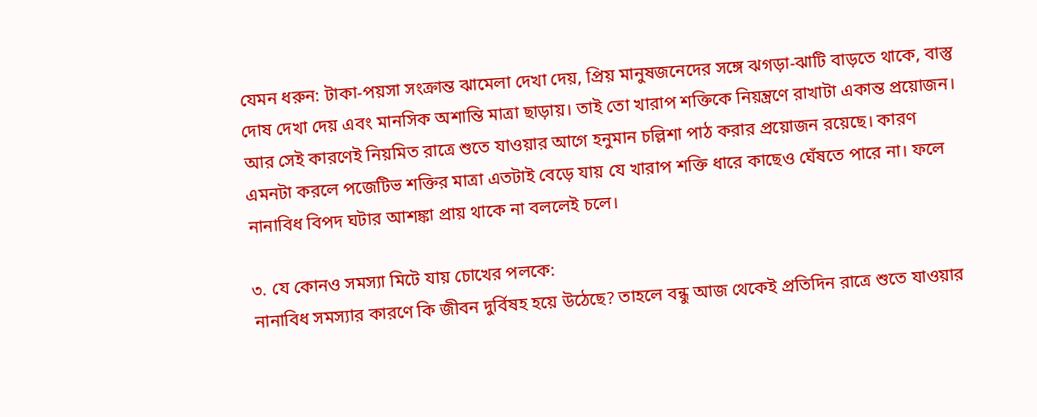যেমন ধরুন: টাকা-পয়সা সংক্রান্ত ঝামেলা দেখা দেয়, প্রিয় মানুষজনেদের সঙ্গে ঝগড়া-ঝাটি বাড়তে থাকে, বাস্তু দোষ দেখা দেয় এবং মানসিক অশান্তি মাত্রা ছাড়ায়। তাই তো খারাপ শক্তিকে নিয়ন্ত্রণে রাখাটা একান্ত প্রয়োজন। আর সেই কারণেই নিয়মিত রাত্রে শুতে যাওয়ার আগে হনুমান চল্লিশা পাঠ করার প্রয়োজন রয়েছে। কারণ এমনটা করলে পজেটিভ শক্তির মাত্রা এতটাই বেড়ে যায় যে খারাপ শক্তি ধারে কাছেও ঘেঁষতে পারে না। ফলে নানাবিধ বিপদ ঘটার আশঙ্কা প্রায় থাকে না বললেই চলে।

৩. যে কোনও সমস্যা মিটে যায় চোখের পলকে:
নানাবিধ সমস্যার কারণে কি জীবন দুর্বিষহ হয়ে উঠেছে? তাহলে বন্ধু আজ থেকেই প্রতিদিন রাত্রে শুতে যাওয়ার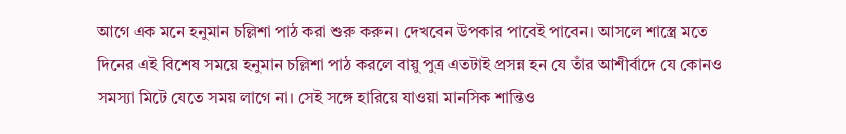আগে এক মনে হনুমান চল্লিশা পাঠ করা শুরু করুন। দেখবেন উপকার পাবেই পাবেন। আসলে শাস্ত্রে মতে দিনের এই বিশেষ সময়ে হনুমান চল্লিশা পাঠ করলে বায়ু পুত্র এতটাই প্রসন্ন হন যে তাঁর আশীর্বাদে যে কোনও সমস্যা মিটে যেতে সময় লাগে না। সেই সঙ্গে হারিয়ে যাওয়া মানসিক শান্তিও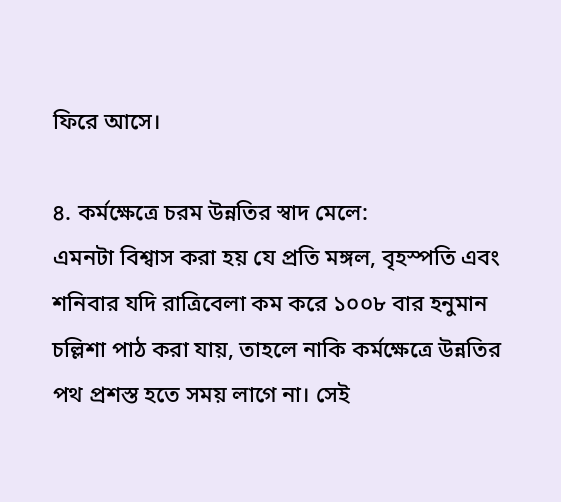ফিরে আসে।

৪. কর্মক্ষেত্রে চরম উন্নতির স্বাদ মেলে:
এমনটা বিশ্বাস করা হয় যে প্রতি মঙ্গল, বৃহস্পতি এবং শনিবার যদি রাত্রিবেলা কম করে ১০০৮ বার হনুমান চল্লিশা পাঠ করা যায়, তাহলে নাকি কর্মক্ষেত্রে উন্নতির পথ প্রশস্ত হতে সময় লাগে না। সেই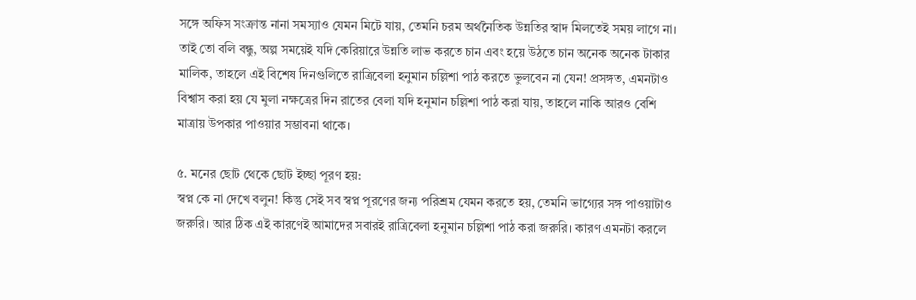সঙ্গে অফিস সংক্রান্ত নানা সমস্যাও যেমন মিটে যায়, তেমনি চরম অর্থনৈতিক উন্নতির স্বাদ মিলতেই সময় লাগে না। তাই তো বলি বন্ধু, অল্প সময়েই যদি কেরিয়ারে উন্নতি লাভ করতে চান এবং হয়ে উঠতে চান অনেক অনেক টাকার মালিক, তাহলে এই বিশেষ দিনগুলিতে রাত্রিবেলা হনুমান চল্লিশা পাঠ করতে ভুলবেন না যেন! প্রসঙ্গত, এমনটাও বিশ্বাস করা হয় যে মুলা নক্ষত্রের দিন রাতের বেলা যদি হনুমান চল্লিশা পাঠ করা যায়, তাহলে নাকি আরও বেশি মাত্রায় উপকার পাওয়ার সম্ভাবনা থাকে।

৫. মনের ছোট থেকে ছোট ইচ্ছা পূরণ হয়:
স্বপ্ন কে না দেখে বলুন! কিন্তু সেই সব স্বপ্ন পূরণের জন্য পরিশ্রম যেমন করতে হয়, তেমনি ভাগ্যের সঙ্গ পাওয়াটাও জরুরি। আর ঠিক এই কারণেই আমাদের সবারই রাত্রিবেলা হনুমান চল্লিশা পাঠ করা জরুরি। কারণ এমনটা করলে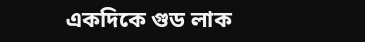একদিকে গুড লাক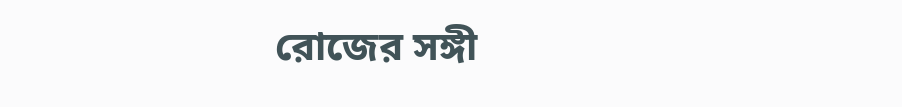রোজের সঙ্গী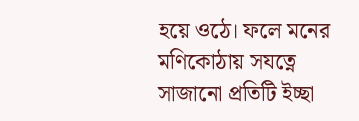হয়ে ওঠে। ফলে মনের মণিকোঠায় সযত্নে সাজানো প্রতিটি ইচ্ছা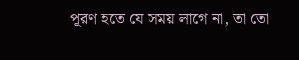পূরণ হতে যে সময় লাগে না, তা তো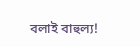বলাই বাহুল্য!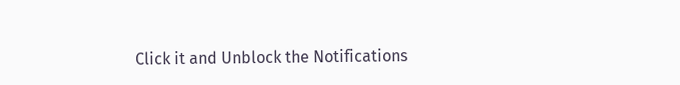Click it and Unblock the Notifications